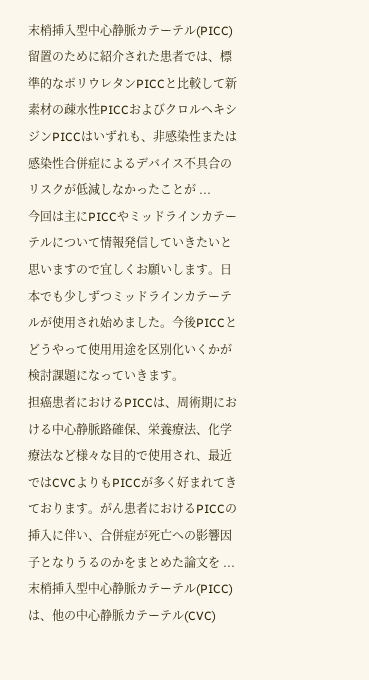末梢挿入型中心静脈カテーテル(PICC)留置のために紹介された患者では、標準的なポリウレタンPICCと比較して新素材の疎水性PICCおよびクロルヘキシジンPICCはいずれも、非感染性または感染性合併症によるデバイス不具合のリスクが低減しなかったことが ...
今回は主にPICCやミッドラインカテーテルについて情報発信していきたいと思いますので宜しくお願いします。日本でも少しずつミッドラインカテーテルが使用され始めました。今後PICCとどうやって使用用途を区別化いくかが検討課題になっていきます。
担癌患者におけるPICCは、周術期における中心静脈路確保、栄養療法、化学療法など様々な目的で使用され、最近ではCVCよりもPICCが多く好まれてきております。がん患者におけるPICCの挿入に伴い、合併症が死亡への影響因子となりうるのかをまとめた論文を ...
末梢挿入型中心静脈カテーテル(PICC)は、他の中心静脈カテーテル(CVC)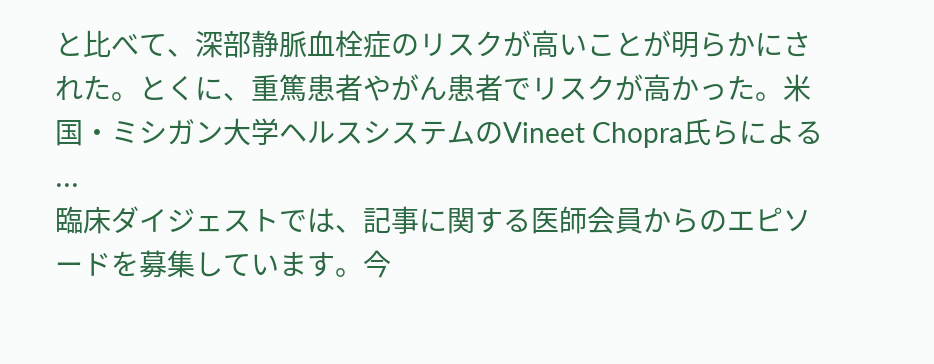と比べて、深部静脈血栓症のリスクが高いことが明らかにされた。とくに、重篤患者やがん患者でリスクが高かった。米国・ミシガン大学ヘルスシステムのVineet Chopra氏らによる ...
臨床ダイジェストでは、記事に関する医師会員からのエピソードを募集しています。今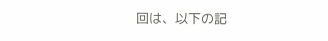回は、以下の記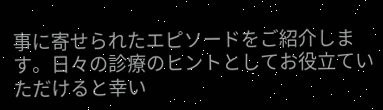事に寄せられたエピソードをご紹介します。日々の診療のヒントとしてお役立ていただけると幸い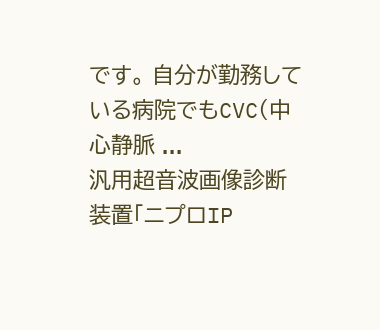です。 自分が勤務している病院でもCVC(中心静脈 ...
汎用超音波画像診断装置「ニプロIP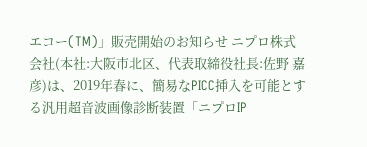エコー(TM)」販売開始のお知らせ ニプロ株式会社(本社:大阪市北区、代表取締役社長:佐野 嘉彦)は、2019年春に、簡易なPICC挿入を可能とする汎用超音波画像診断装置「ニプロIP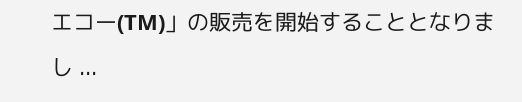エコー(TM)」の販売を開始することとなりまし ...